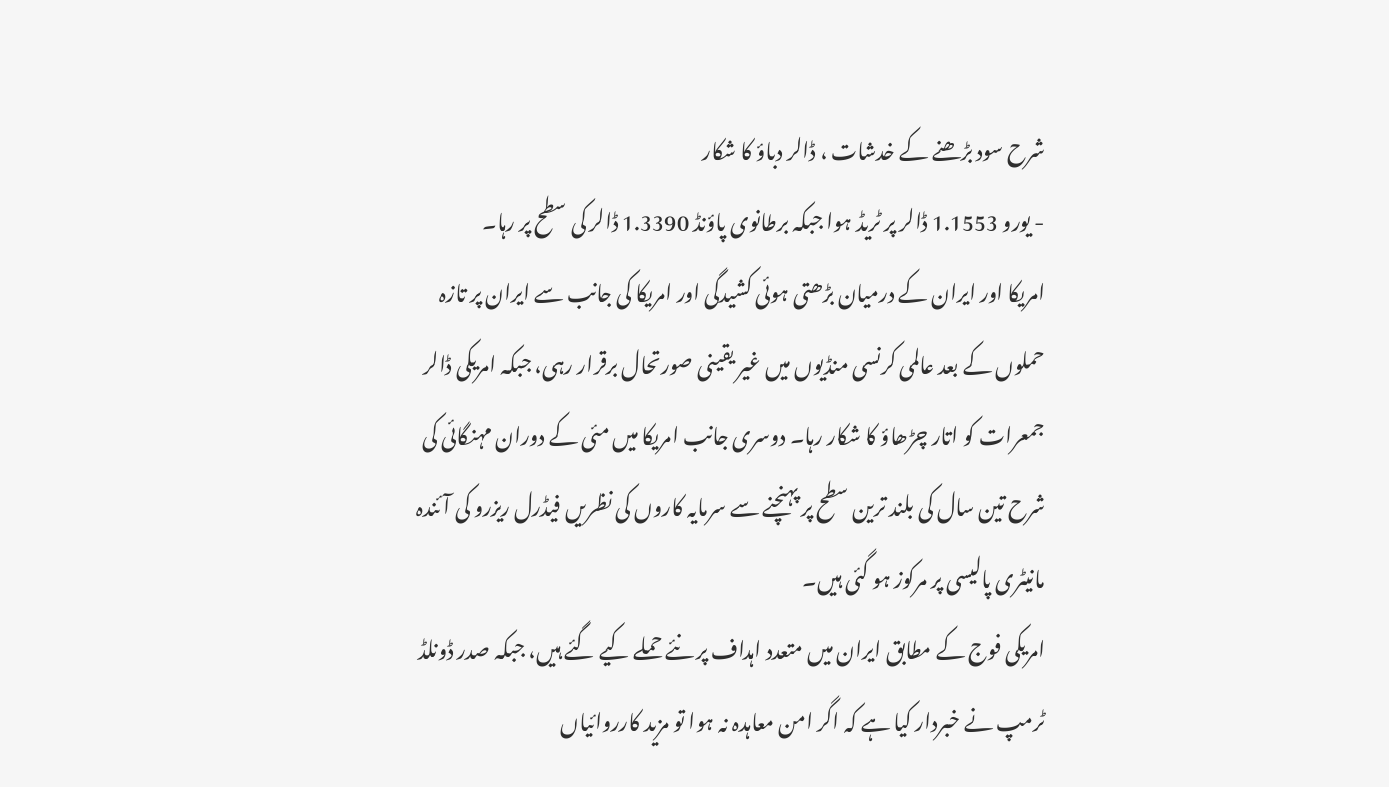شرح سود بڑھنے کے خدشات ، ڈالر دباؤ کا شکار
- یورو 1.1553 ڈالر پر ٹریڈ ہوا جبکہ برطانوی پاؤنڈ 1.3390 ڈالر کی سطح پر رہا۔
امریکا اور ایران کے درمیان بڑھتی ہوئی کشیدگی اور امریکا کی جانب سے ایران پر تازہ حملوں کے بعد عالمی کرنسی منڈیوں میں غیر یقینی صورتحال برقرار رہی، جبکہ امریکی ڈالر جمعرات کو اتار چڑھاؤ کا شکار رہا۔ دوسری جانب امریکا میں مئی کے دوران مہنگائی کی شرح تین سال کی بلند ترین سطح پر پہنچنے سے سرمایہ کاروں کی نظریں فیڈرل ریزرو کی آئندہ مانیٹری پالیسی پر مرکوز ہو گئی ہیں۔
امریکی فوج کے مطابق ایران میں متعدد اہداف پر نئے حملے کیے گئے ہیں، جبکہ صدر ڈونلڈ ٹرمپ نے خبردار کیا ہے کہ اگر امن معاہدہ نہ ہوا تو مزید کارروائیاں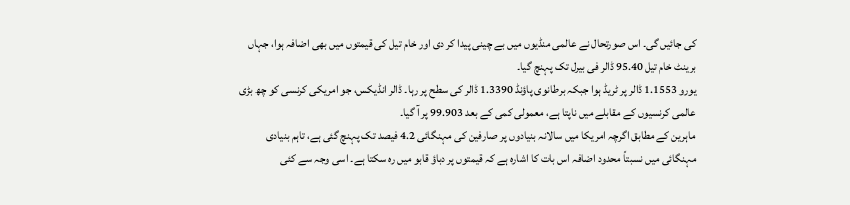کی جائیں گی۔ اس صورتحال نے عالمی منڈیوں میں بے چینی پیدا کر دی اور خام تیل کی قیمتوں میں بھی اضافہ ہوا، جہاں برینٹ خام تیل 95.40 ڈالر فی بیرل تک پہنچ گیا۔
یورو 1.1553 ڈالر پر ٹریڈ ہوا جبکہ برطانوی پاؤنڈ 1.3390 ڈالر کی سطح پر رہا۔ ڈالر انڈیکس، جو امریکی کرنسی کو چھ بڑی عالمی کرنسیوں کے مقابلے میں ناپتا ہے، معمولی کمی کے بعد 99.903 پر آ گیا۔
ماہرین کے مطابق اگرچہ امریکا میں سالانہ بنیادوں پر صارفین کی مہنگائی 4.2 فیصد تک پہنچ گئی ہے، تاہم بنیادی مہنگائی میں نسبتاً محدود اضافہ اس بات کا اشارہ ہے کہ قیمتوں پر دباؤ قابو میں رہ سکتا ہے۔ اسی وجہ سے کئی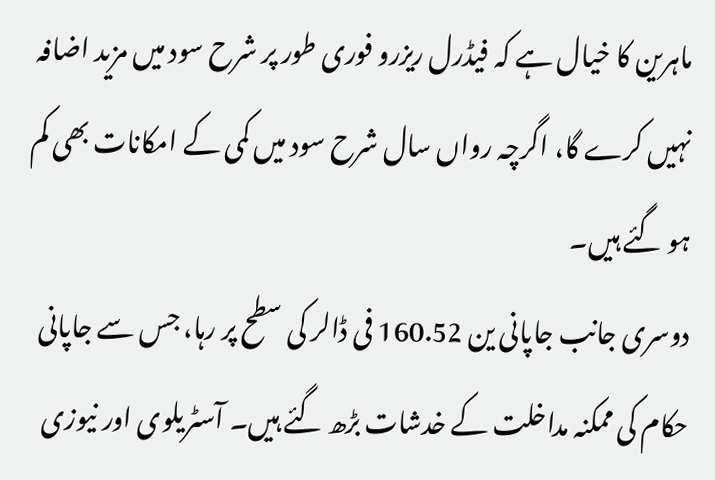ماہرین کا خیال ہے کہ فیڈرل ریزرو فوری طور پر شرح سود میں مزید اضافہ نہیں کرے گا، اگرچہ رواں سال شرح سود میں کمی کے امکانات بھی کم ہو گئے ہیں۔
دوسری جانب جاپانی ین 160.52 فی ڈالر کی سطح پر رہا، جس سے جاپانی حکام کی ممکنہ مداخلت کے خدشات بڑھ گئے ہیں۔ آسٹریلوی اور نیوزی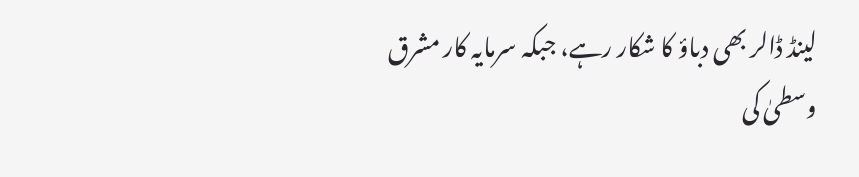لینڈ ڈالر بھی دباؤ کا شکار رہے، جبکہ سرمایہ کار مشرق وسطیٰ کی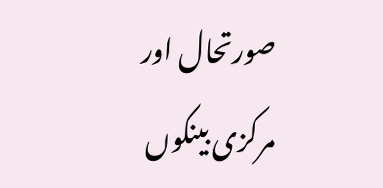صورتحال اور مرکزی بینکوں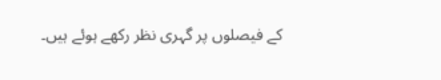کے فیصلوں پر گہری نظر رکھے ہوئے ہیں۔